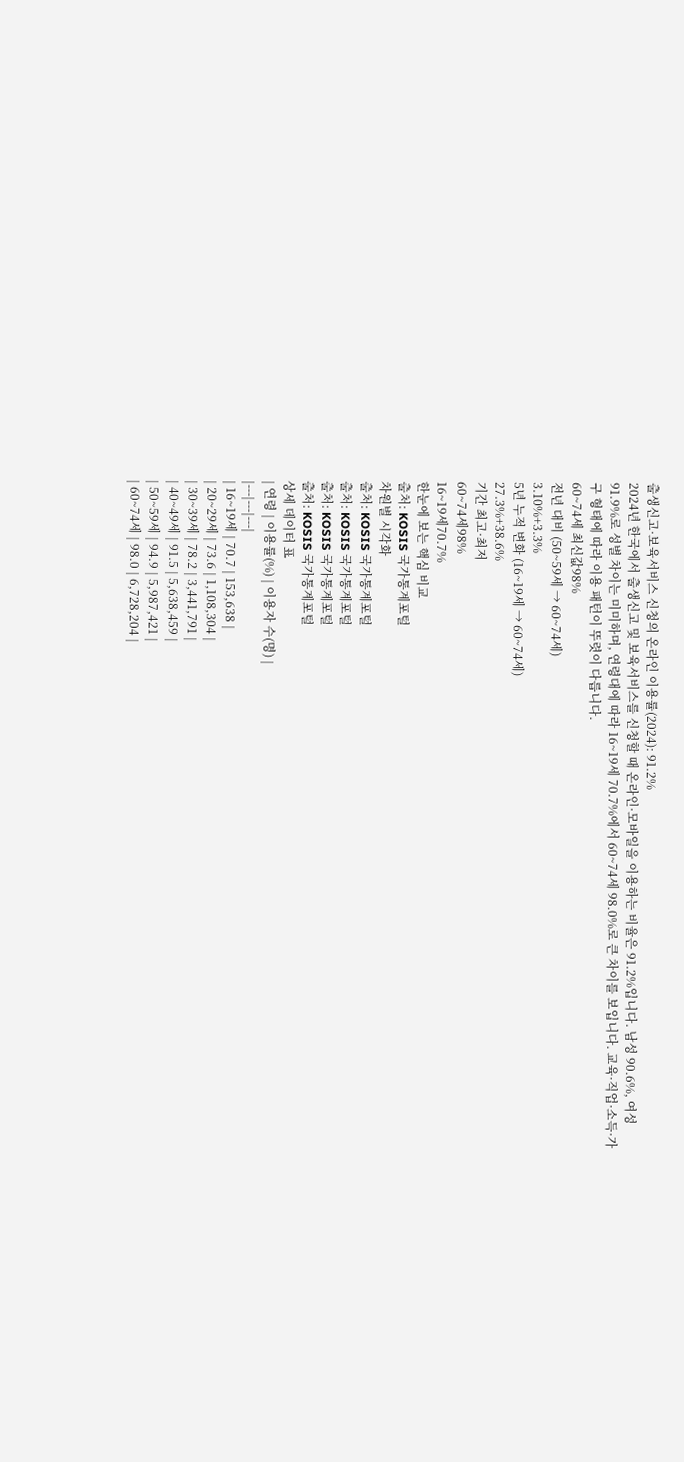출생신고·보육서비스 신청의 온라인 이용률(2024): 91.2%
2024년 한국에서 출생신고 및 보육서비스를 신청할 때 온라인·모바일을 이용하는 비율은 91.2%입니다. 남성 90.6%, 여성 91.9%로 성별 차이는 미미하며, 연령대에 따라 16~19세 70.7%에서 60~74세 98.0%로 큰 차이를 보입니다. 교육·직업·소득·가구 형태에 따라 이용 패턴이 뚜렷이 다릅니다.
60~74세 최신값98%
전년 대비 (50~59세 → 60~74세)
3.10%+3.3%
5년 누적 변화 (16~19세 → 60~74세)
27.3%+38.6%
기간 최고·최저
60~74세98%
16~19세70.7%
한눈에 보는 핵심 비교
출처: KOSIS 국가통계포털
차원별 시각화
출처: KOSIS 국가통계포털
출처: KOSIS 국가통계포털
출처: KOSIS 국가통계포털
출처: KOSIS 국가통계포털
상세 데이터 표
| 연령 | 이용률(%) | 이용자 수(명) |
|---|---|---|
| 16~19세 | 70.7 | 153,638 |
| 20~29세 | 73.6 | 1,108,304 |
| 30~39세 | 78.2 | 3,441,791 |
| 40~49세 | 91.5 | 5,638,459 |
| 50~59세 | 94.9 | 5,987,421 |
| 60~74세 | 98.0 | 6,728,204 |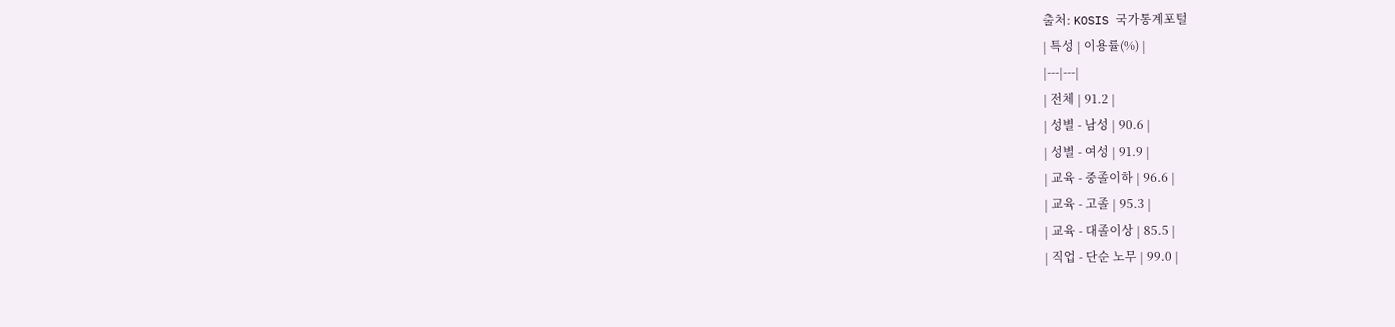출처: KOSIS 국가통계포털
| 특성 | 이용률(%) |
|---|---|
| 전체 | 91.2 |
| 성별 - 남성 | 90.6 |
| 성별 - 여성 | 91.9 |
| 교육 - 중졸이하 | 96.6 |
| 교육 - 고졸 | 95.3 |
| 교육 - 대졸이상 | 85.5 |
| 직업 - 단순 노무 | 99.0 |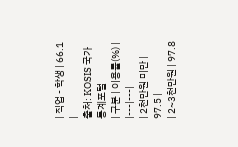| 직업 - 학생 | 66.1 |
출처: KOSIS 국가통계포털
| 구분 | 이용률(%) |
|---|---|
| 2천만원 미만 | 97.5 |
| 2~3천만원 | 97.8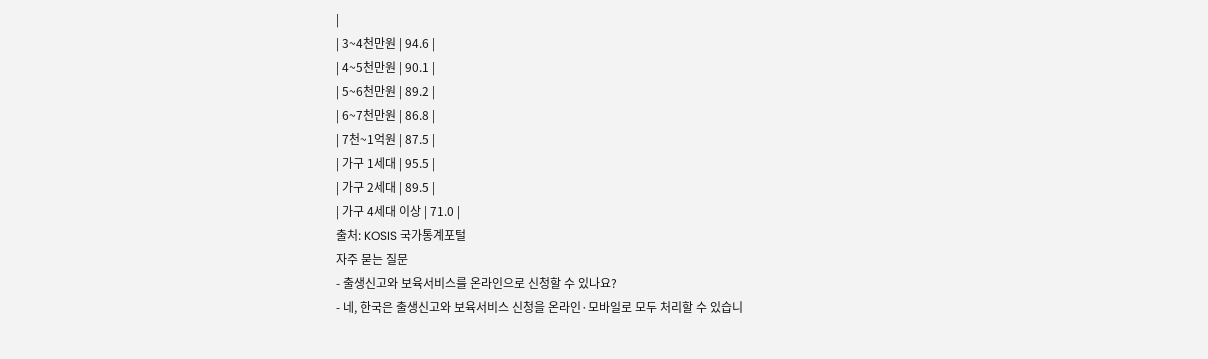|
| 3~4천만원 | 94.6 |
| 4~5천만원 | 90.1 |
| 5~6천만원 | 89.2 |
| 6~7천만원 | 86.8 |
| 7천~1억원 | 87.5 |
| 가구 1세대 | 95.5 |
| 가구 2세대 | 89.5 |
| 가구 4세대 이상 | 71.0 |
출처: KOSIS 국가통계포털
자주 묻는 질문
- 출생신고와 보육서비스를 온라인으로 신청할 수 있나요?
- 네, 한국은 출생신고와 보육서비스 신청을 온라인·모바일로 모두 처리할 수 있습니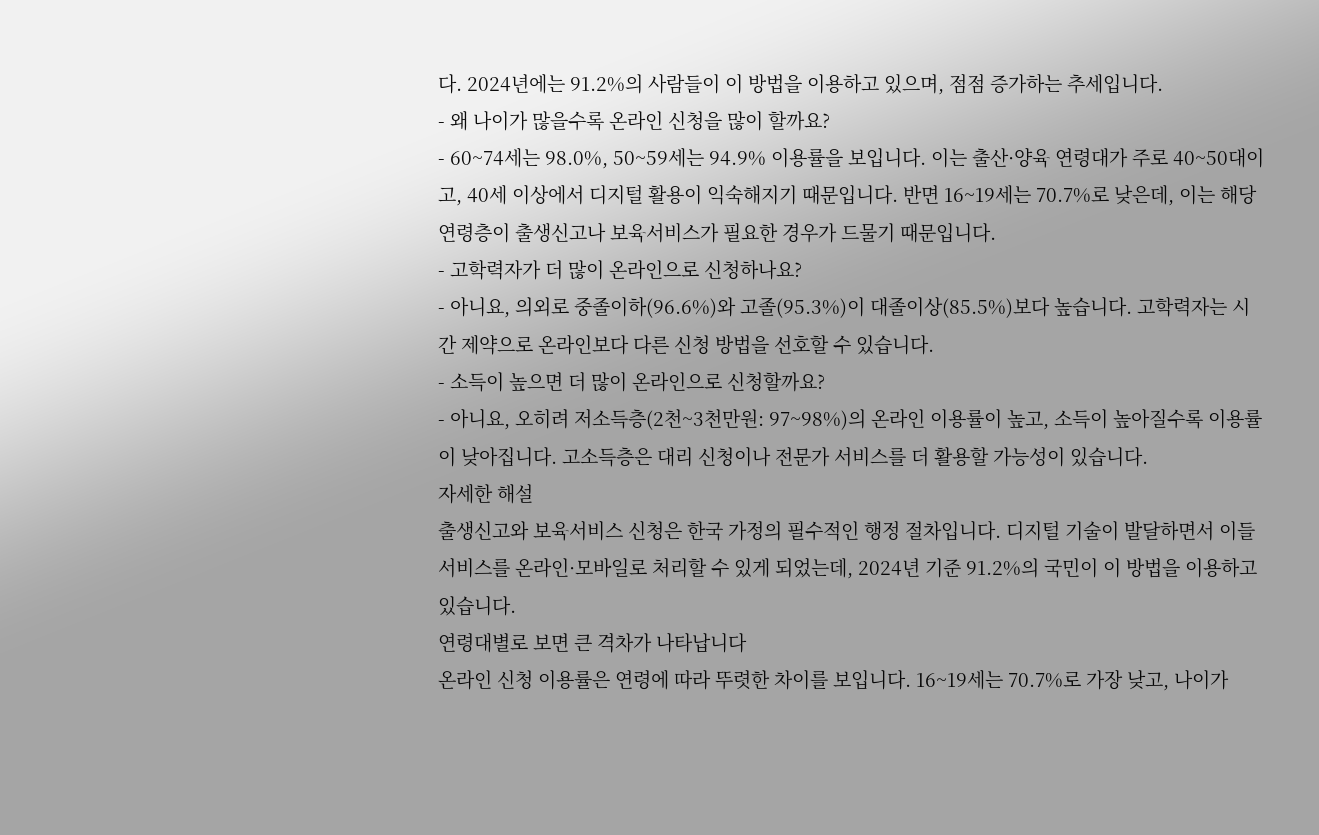다. 2024년에는 91.2%의 사람들이 이 방법을 이용하고 있으며, 점점 증가하는 추세입니다.
- 왜 나이가 많을수록 온라인 신청을 많이 할까요?
- 60~74세는 98.0%, 50~59세는 94.9% 이용률을 보입니다. 이는 출산·양육 연령대가 주로 40~50대이고, 40세 이상에서 디지털 활용이 익숙해지기 때문입니다. 반면 16~19세는 70.7%로 낮은데, 이는 해당 연령층이 출생신고나 보육서비스가 필요한 경우가 드물기 때문입니다.
- 고학력자가 더 많이 온라인으로 신청하나요?
- 아니요, 의외로 중졸이하(96.6%)와 고졸(95.3%)이 대졸이상(85.5%)보다 높습니다. 고학력자는 시간 제약으로 온라인보다 다른 신청 방법을 선호할 수 있습니다.
- 소득이 높으면 더 많이 온라인으로 신청할까요?
- 아니요, 오히려 저소득층(2천~3천만원: 97~98%)의 온라인 이용률이 높고, 소득이 높아질수록 이용률이 낮아집니다. 고소득층은 대리 신청이나 전문가 서비스를 더 활용할 가능성이 있습니다.
자세한 해설
출생신고와 보육서비스 신청은 한국 가정의 필수적인 행정 절차입니다. 디지털 기술이 발달하면서 이들 서비스를 온라인·모바일로 처리할 수 있게 되었는데, 2024년 기준 91.2%의 국민이 이 방법을 이용하고 있습니다.
연령대별로 보면 큰 격차가 나타납니다
온라인 신청 이용률은 연령에 따라 뚜렷한 차이를 보입니다. 16~19세는 70.7%로 가장 낮고, 나이가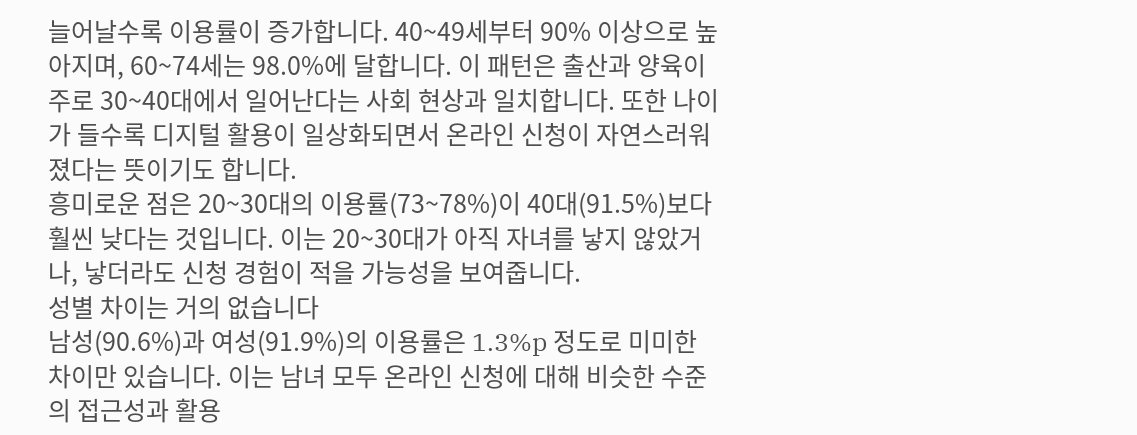늘어날수록 이용률이 증가합니다. 40~49세부터 90% 이상으로 높아지며, 60~74세는 98.0%에 달합니다. 이 패턴은 출산과 양육이 주로 30~40대에서 일어난다는 사회 현상과 일치합니다. 또한 나이가 들수록 디지털 활용이 일상화되면서 온라인 신청이 자연스러워졌다는 뜻이기도 합니다.
흥미로운 점은 20~30대의 이용률(73~78%)이 40대(91.5%)보다 훨씬 낮다는 것입니다. 이는 20~30대가 아직 자녀를 낳지 않았거나, 낳더라도 신청 경험이 적을 가능성을 보여줍니다.
성별 차이는 거의 없습니다
남성(90.6%)과 여성(91.9%)의 이용률은 1.3%p 정도로 미미한 차이만 있습니다. 이는 남녀 모두 온라인 신청에 대해 비슷한 수준의 접근성과 활용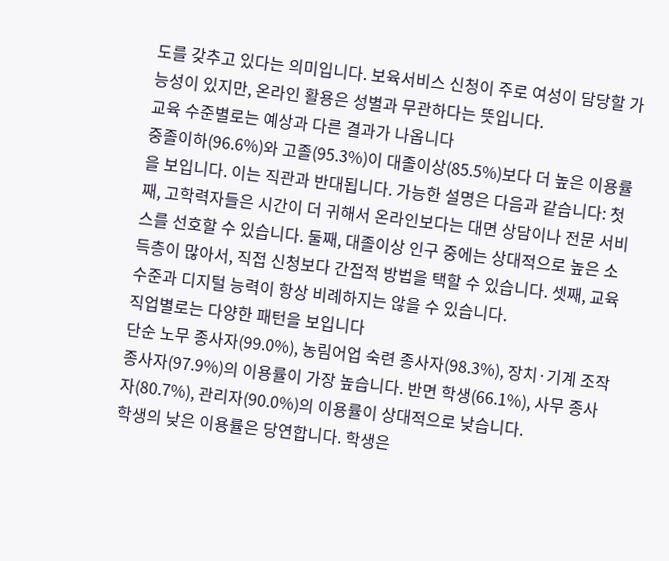도를 갖추고 있다는 의미입니다. 보육서비스 신청이 주로 여성이 담당할 가능성이 있지만, 온라인 활용은 성별과 무관하다는 뜻입니다.
교육 수준별로는 예상과 다른 결과가 나옵니다
중졸이하(96.6%)와 고졸(95.3%)이 대졸이상(85.5%)보다 더 높은 이용률을 보입니다. 이는 직관과 반대됩니다. 가능한 설명은 다음과 같습니다: 첫째, 고학력자들은 시간이 더 귀해서 온라인보다는 대면 상담이나 전문 서비스를 선호할 수 있습니다. 둘째, 대졸이상 인구 중에는 상대적으로 높은 소득층이 많아서, 직접 신청보다 간접적 방법을 택할 수 있습니다. 셋째, 교육 수준과 디지털 능력이 항상 비례하지는 않을 수 있습니다.
직업별로는 다양한 패턴을 보입니다
단순 노무 종사자(99.0%), 농림어업 숙련 종사자(98.3%), 장치·기계 조작 종사자(97.9%)의 이용률이 가장 높습니다. 반면 학생(66.1%), 사무 종사자(80.7%), 관리자(90.0%)의 이용률이 상대적으로 낮습니다.
학생의 낮은 이용률은 당연합니다. 학생은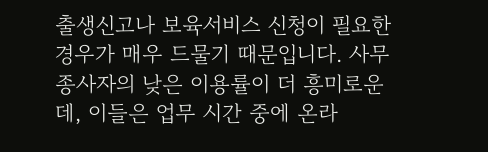출생신고나 보육서비스 신청이 필요한 경우가 매우 드물기 때문입니다. 사무 종사자의 낮은 이용률이 더 흥미로운데, 이들은 업무 시간 중에 온라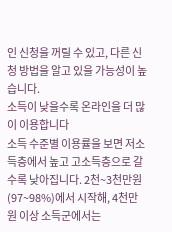인 신청을 꺼릴 수 있고, 다른 신청 방법을 알고 있을 가능성이 높습니다.
소득이 낮을수록 온라인을 더 많이 이용합니다
소득 수준별 이용률을 보면 저소득층에서 높고 고소득층으로 갈수록 낮아집니다. 2천~3천만원(97~98%)에서 시작해, 4천만원 이상 소득군에서는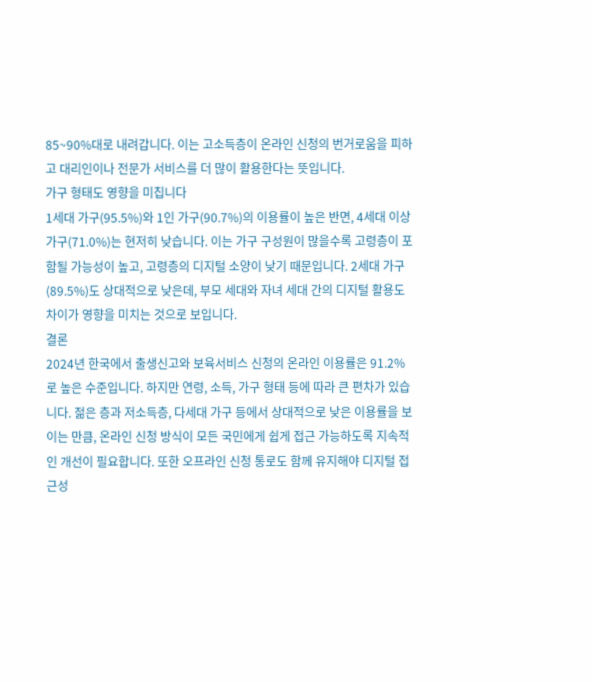85~90%대로 내려갑니다. 이는 고소득층이 온라인 신청의 번거로움을 피하고 대리인이나 전문가 서비스를 더 많이 활용한다는 뜻입니다.
가구 형태도 영향을 미칩니다
1세대 가구(95.5%)와 1인 가구(90.7%)의 이용률이 높은 반면, 4세대 이상 가구(71.0%)는 현저히 낮습니다. 이는 가구 구성원이 많을수록 고령층이 포함될 가능성이 높고, 고령층의 디지털 소양이 낮기 때문입니다. 2세대 가구(89.5%)도 상대적으로 낮은데, 부모 세대와 자녀 세대 간의 디지털 활용도 차이가 영향을 미치는 것으로 보입니다.
결론
2024년 한국에서 출생신고와 보육서비스 신청의 온라인 이용률은 91.2%로 높은 수준입니다. 하지만 연령, 소득, 가구 형태 등에 따라 큰 편차가 있습니다. 젊은 층과 저소득층, 다세대 가구 등에서 상대적으로 낮은 이용률을 보이는 만큼, 온라인 신청 방식이 모든 국민에게 쉽게 접근 가능하도록 지속적인 개선이 필요합니다. 또한 오프라인 신청 통로도 함께 유지해야 디지털 접근성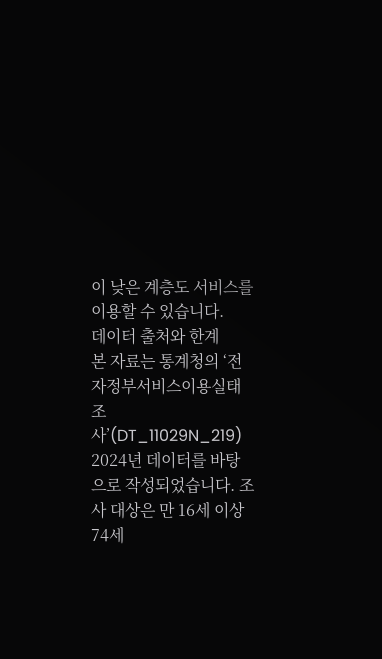이 낮은 계층도 서비스를 이용할 수 있습니다.
데이터 출처와 한계
본 자료는 통계청의 ‘전자정부서비스이용실태조사’(DT_11029N_219) 2024년 데이터를 바탕으로 작성되었습니다. 조사 대상은 만 16세 이상 74세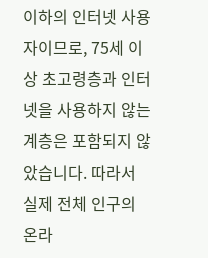이하의 인터넷 사용자이므로, 75세 이상 초고령층과 인터넷을 사용하지 않는 계층은 포함되지 않았습니다. 따라서 실제 전체 인구의 온라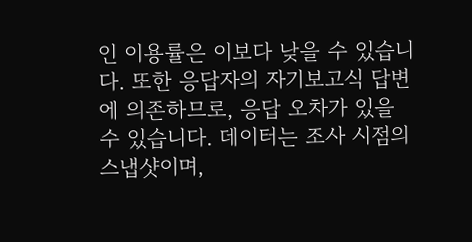인 이용률은 이보다 낮을 수 있습니다. 또한 응답자의 자기보고식 답변에 의존하므로, 응답 오차가 있을 수 있습니다. 데이터는 조사 시점의 스냅샷이며,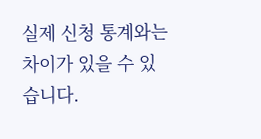실제 신청 통계와는 차이가 있을 수 있습니다.